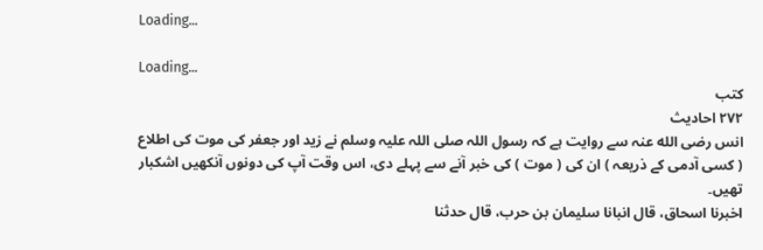Loading...

Loading...
کتب
۲۷۲ احادیث
انس رضی الله عنہ سے روایت ہے کہ رسول اللہ صلی اللہ علیہ وسلم نے زید اور جعفر کی موت کی اطلاع ( کسی آدمی کے ذریعہ ) ان کی ( موت ) کی خبر آنے سے پہلے دی، اس وقت آپ کی دونوں آنکھیں اشکبار تھیں۔
اخبرنا اسحاق، قال انبانا سليمان بن حرب، قال حدثنا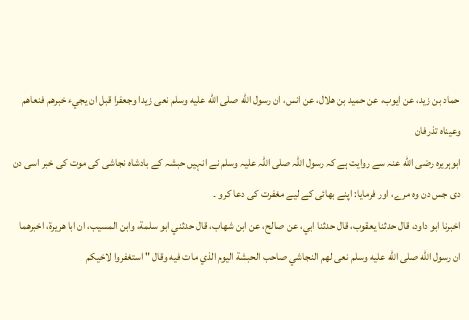حماد بن زيد، عن ايوب، عن حميد بن هلال، عن انس، ان رسول الله صلى الله عليه وسلم نعى زيدا وجعفرا قبل ان يجيء خبرهم فنعاهم وعيناه تذرفان
ابوہریرہ رضی الله عنہ سے روایت ہے کہ رسول اللہ صلی اللہ علیہ وسلم نے انہیں حبشہ کے بادشاہ نجاشی کی موت کی خبر اسی دن دی جس دن وہ مرے، اور فرمایا: اپنے بھائی کے لیے مغفرت کی دعا کرو ۔
اخبرنا ابو داود، قال حدثنا يعقوب، قال حدثنا ابي، عن صالح، عن ابن شهاب، قال حدثني ابو سلمة، وابن المسيب، ان ابا هريرة، اخبرهما ان رسول الله صلى الله عليه وسلم نعى لهم النجاشي صاحب الحبشة اليوم الذي مات فيه وقال " استغفروا لاخيكم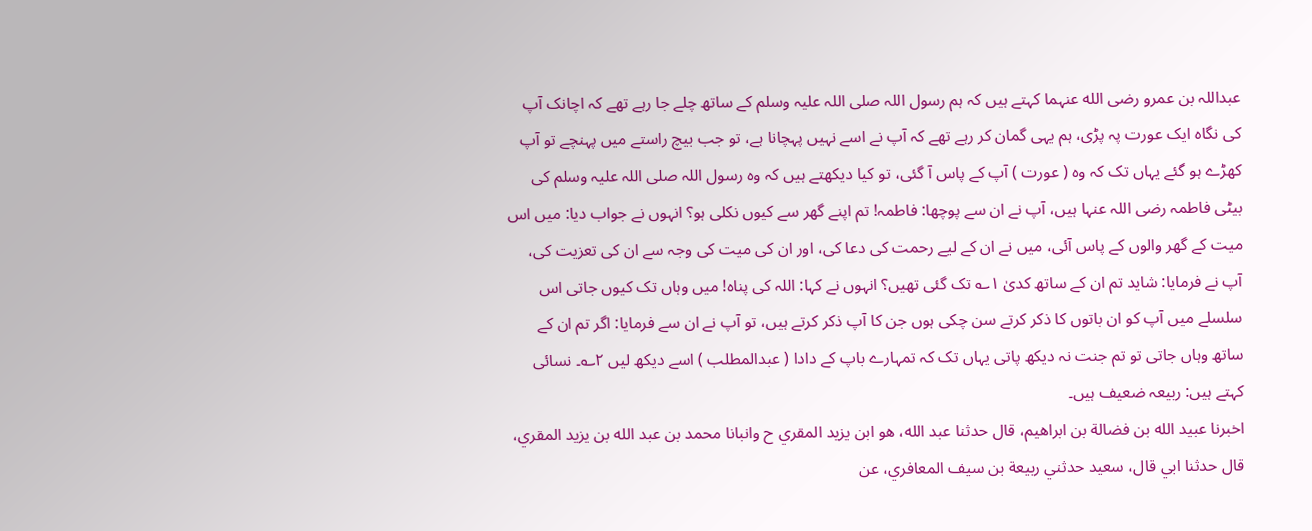عبداللہ بن عمرو رضی الله عنہما کہتے ہیں کہ ہم رسول اللہ صلی اللہ علیہ وسلم کے ساتھ چلے جا رہے تھے کہ اچانک آپ کی نگاہ ایک عورت پہ پڑی، ہم یہی گمان کر رہے تھے کہ آپ نے اسے نہیں پہچانا ہے، تو جب بیچ راستے میں پہنچے تو آپ کھڑے ہو گئے یہاں تک کہ وہ ( عورت ) آپ کے پاس آ گئی، تو کیا دیکھتے ہیں کہ وہ رسول اللہ صلی اللہ علیہ وسلم کی بیٹی فاطمہ رضی اللہ عنہا ہیں، آپ نے ان سے پوچھا: فاطمہ! تم اپنے گھر سے کیوں نکلی ہو؟ انہوں نے جواب دیا: میں اس میت کے گھر والوں کے پاس آئی، میں نے ان کے لیے رحمت کی دعا کی، اور ان کی میت کی وجہ سے ان کی تعزیت کی، آپ نے فرمایا: شاید تم ان کے ساتھ کدیٰ ۱؎ تک گئی تھیں؟ انہوں نے کہا: اللہ کی پناہ! میں وہاں تک کیوں جاتی اس سلسلے میں آپ کو ان باتوں کا ذکر کرتے سن چکی ہوں جن کا آپ ذکر کرتے ہیں، تو آپ نے ان سے فرمایا: اگر تم ان کے ساتھ وہاں جاتی تو تم جنت نہ دیکھ پاتی یہاں تک کہ تمہارے باپ کے دادا ( عبدالمطلب ) اسے دیکھ لیں ۲؎۔ نسائی کہتے ہیں: ربیعہ ضعیف ہیں۔
اخبرنا عبيد الله بن فضالة بن ابراهيم، قال حدثنا عبد الله، هو ابن يزيد المقري ح وانبانا محمد بن عبد الله بن يزيد المقري، قال حدثنا ابي قال، سعيد حدثني ربيعة بن سيف المعافري، عن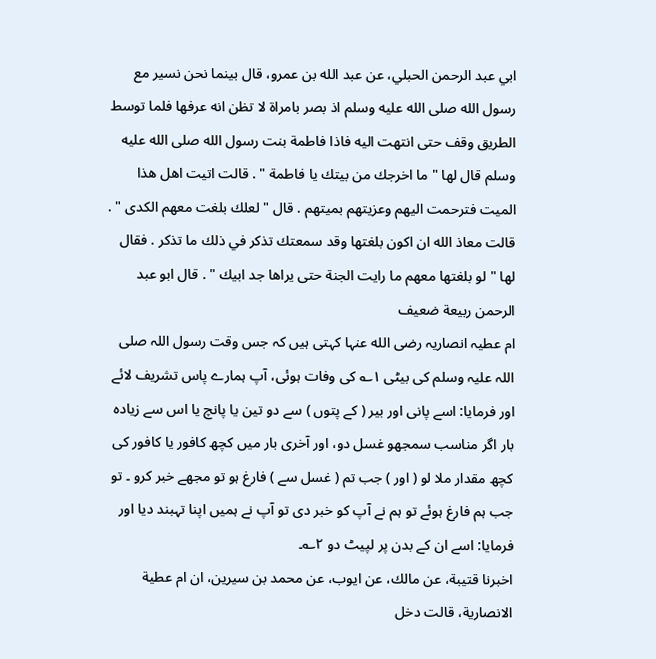ابي عبد الرحمن الحبلي، عن عبد الله بن عمرو، قال بينما نحن نسير مع رسول الله صلى الله عليه وسلم اذ بصر بامراة لا تظن انه عرفها فلما توسط الطريق وقف حتى انتهت اليه فاذا فاطمة بنت رسول الله صلى الله عليه وسلم قال لها " ما اخرجك من بيتك يا فاطمة " . قالت اتيت اهل هذا الميت فترحمت اليهم وعزيتهم بميتهم . قال " لعلك بلغت معهم الكدى " . قالت معاذ الله ان اكون بلغتها وقد سمعتك تذكر في ذلك ما تذكر . فقال لها " لو بلغتها معهم ما رايت الجنة حتى يراها جد ابيك " . قال ابو عبد الرحمن ربيعة ضعيف
ام عطیہ انصاریہ رضی الله عنہا کہتی ہیں کہ جس وقت رسول اللہ صلی اللہ علیہ وسلم کی بیٹی ۱؎ کی وفات ہوئی، آپ ہمارے پاس تشریف لائے اور فرمایا: اسے پانی اور بیر ( کے پتوں ) سے دو تین یا پانچ یا اس سے زیادہ بار اگر مناسب سمجھو غسل دو، اور آخری بار میں کچھ کافور یا کافور کی کچھ مقدار ملا لو ( اور ) جب تم ( غسل سے ) فارغ ہو تو مجھے خبر کرو ۔ تو جب ہم فارغ ہوئے تو ہم نے آپ کو خبر دی تو آپ نے ہمیں اپنا تہبند دیا اور فرمایا: اسے ان کے بدن پر لپیٹ دو ۲؎۔
اخبرنا قتيبة، عن مالك، عن ايوب، عن محمد بن سيرين، ان ام عطية الانصارية، قالت دخل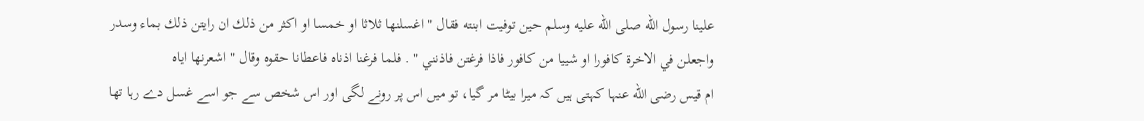علينا رسول الله صلى الله عليه وسلم حين توفيت ابنته فقال " اغسلنها ثلاثا او خمسا او اكثر من ذلك ان رايتن ذلك بماء وسدر واجعلن في الاخرة كافورا او شييا من كافور فاذا فرغتن فاذنني " . فلما فرغنا اذناه فاعطانا حقوه وقال " اشعرنها اياه
ام قیس رضی الله عنہا کہتی ہیں کہ میرا بیٹا مر گیا، تو میں اس پر رونے لگی اور اس شخص سے جو اسے غسل دے رہا تھا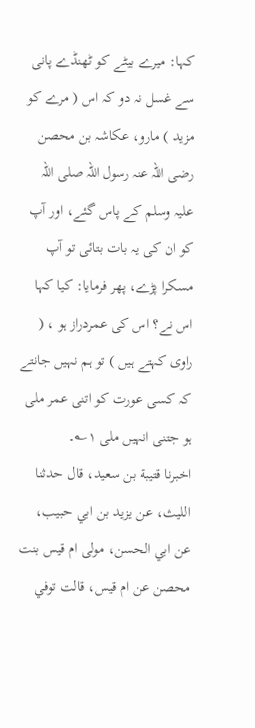کہا: میرے بیٹے کو ٹھنڈے پانی سے غسل نہ دو کہ اس ( مرے کو مزید ) مارو، عکاشہ بن محصن رضی اللہ عنہ رسول اللہ صلی اللہ علیہ وسلم کے پاس گئے، اور آپ کو ان کی یہ بات بتائی تو آپ مسکرا پڑے، پھر فرمایا: کیا کہا اس نے؟ اس کی عمردراز ہو ، ( راوی کہتے ہیں ) تو ہم نہیں جانتے کہ کسی عورت کو اتنی عمر ملی ہو جتنی انہیں ملی ۱؎۔
اخبرنا قتيبة بن سعيد، قال حدثنا الليث، عن يزيد بن ابي حبيب، عن ابي الحسن، مولى ام قيس بنت محصن عن ام قيس، قالت توفي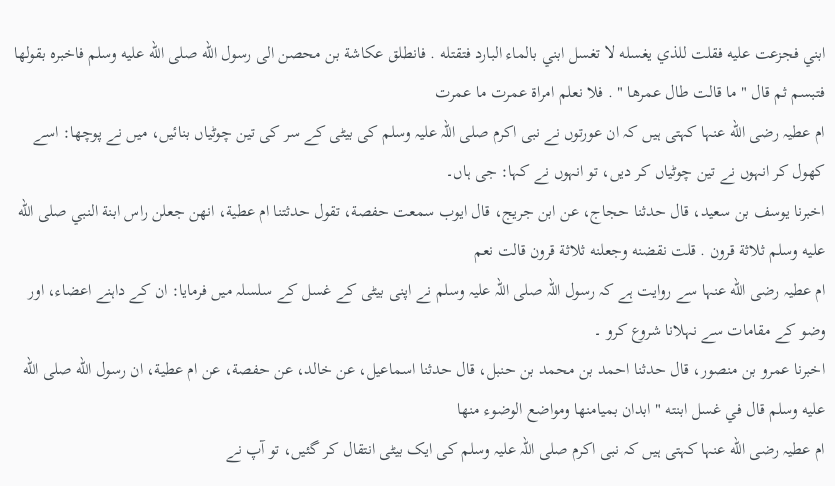ابني فجزعت عليه فقلت للذي يغسله لا تغسل ابني بالماء البارد فتقتله . فانطلق عكاشة بن محصن الى رسول الله صلى الله عليه وسلم فاخبره بقولها فتبسم ثم قال " ما قالت طال عمرها " . فلا نعلم امراة عمرت ما عمرت
ام عطیہ رضی الله عنہا کہتی ہیں کہ ان عورتوں نے نبی اکرم صلی اللہ علیہ وسلم کی بیٹی کے سر کی تین چوٹیاں بنائیں، میں نے پوچھا: اسے کھول کر انہوں نے تین چوٹیاں کر دیں، تو انہوں نے کہا: جی ہاں۔
اخبرنا يوسف بن سعيد، قال حدثنا حجاج، عن ابن جريج، قال ايوب سمعت حفصة، تقول حدثتنا ام عطية، انهن جعلن راس ابنة النبي صلى الله عليه وسلم ثلاثة قرون . قلت نقضنه وجعلنه ثلاثة قرون قالت نعم
ام عطیہ رضی الله عنہا سے روایت ہے کہ رسول اللہ صلی اللہ علیہ وسلم نے اپنی بیٹی کے غسل کے سلسلہ میں فرمایا: ان کے داہنے اعضاء، اور وضو کے مقامات سے نہلانا شروع کرو ۔
اخبرنا عمرو بن منصور، قال حدثنا احمد بن محمد بن حنبل، قال حدثنا اسماعيل، عن خالد، عن حفصة، عن ام عطية، ان رسول الله صلى الله عليه وسلم قال في غسل ابنته " ابدان بميامنها ومواضع الوضوء منها
ام عطیہ رضی الله عنہا کہتی ہیں کہ نبی اکرم صلی اللہ علیہ وسلم کی ایک بیٹی انتقال کر گئیں، تو آپ نے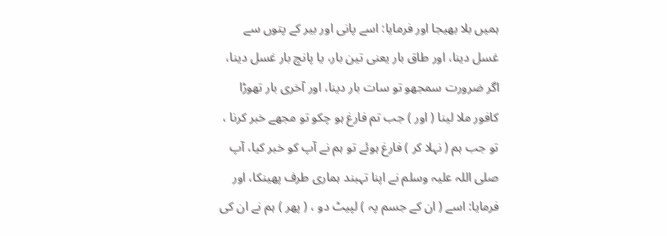ہمیں بلا بھیجا اور فرمایا: اسے پانی اور بیر کے پتوں سے غسل دینا، اور طاق بار یعنی تین بار، یا پانچ بار غسل دینا، اگر ضرورت سمجھو تو سات بار دینا، اور آخری بار تھوڑا کافور ملا لینا ( اور ) جب تم فارغ ہو چکو تو مجھے خبر کرنا ، تو جب ہم ( نہلا کر ) فارغ ہوئے تو ہم نے آپ کو خبر کیا، آپ صلی اللہ علیہ وسلم نے اپنا تہبند ہماری طرف پھینکا، اور فرمایا: اسے ( ان کے جسم پہ ) لپیٹ دو ، ( پھر ) ہم نے ان کی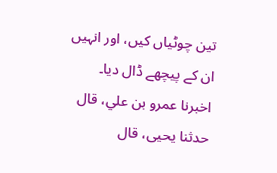تین چوٹیاں کیں، اور انہیں ان کے پیچھے ڈال دیا۔
اخبرنا عمرو بن علي، قال حدثنا يحيى، قال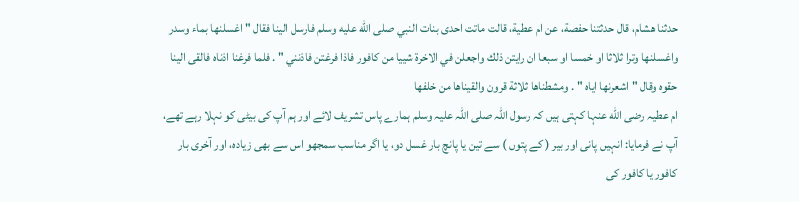حدثنا هشام، قال حدثتنا حفصة، عن ام عطية، قالت ماتت احدى بنات النبي صلى الله عليه وسلم فارسل الينا فقال " اغسلنها بماء وسدر واغسلنها وترا ثلاثا او خمسا او سبعا ان رايتن ذلك واجعلن في الاخرة شييا من كافور فاذا فرغتن فاذنني " . فلما فرغنا اذناه فالقى الينا حقوه وقال " اشعرنها اياه " . ومشطناها ثلاثة قرون والقيناها من خلفها
ام عطیہ رضی الله عنہا کہتی ہیں کہ رسول اللہ صلی اللہ علیہ وسلم ہمارے پاس تشریف لائے اور ہم آپ کی بیٹی کو نہلا رہے تھے، آپ نے فرمایا: انہیں پانی اور بیر ( کے پتوں ) سے تین یا پانچ بار غسل دو، یا اگر مناسب سمجھو اس سے بھی زیادہ، اور آخری بار کافور یا کافور کی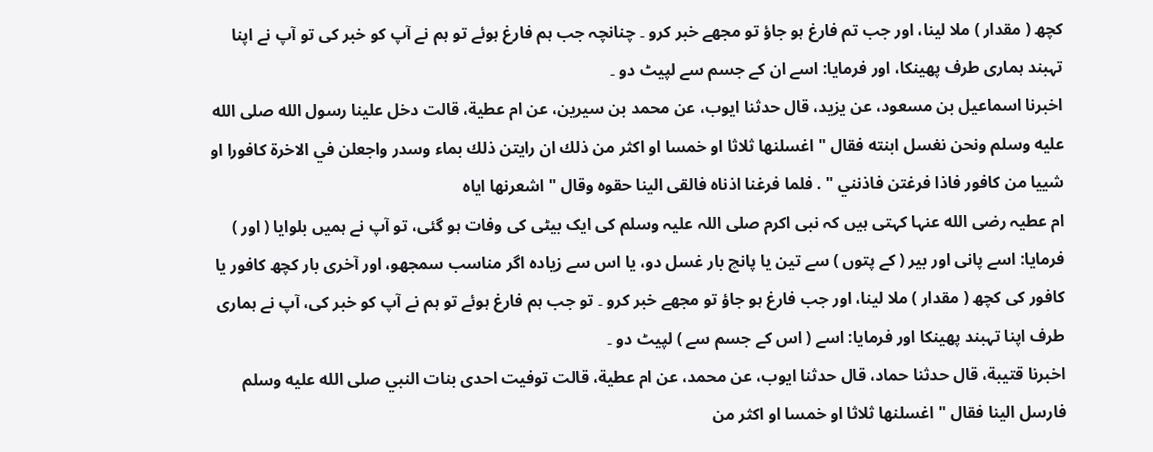کچھ ( مقدار ) ملا لینا، اور جب تم فارغ ہو جاؤ تو مجھے خبر کرو ۔ چنانچہ جب ہم فارغ ہوئے تو ہم نے آپ کو خبر کی تو آپ نے اپنا تہبند ہماری طرف پھینکا، اور فرمایا: اسے ان کے جسم سے لپیٹ دو ۔
اخبرنا اسماعيل بن مسعود، عن يزيد، قال حدثنا ايوب، عن محمد بن سيرين، عن ام عطية، قالت دخل علينا رسول الله صلى الله عليه وسلم ونحن نغسل ابنته فقال " اغسلنها ثلاثا او خمسا او اكثر من ذلك ان رايتن ذلك بماء وسدر واجعلن في الاخرة كافورا او شييا من كافور فاذا فرغتن فاذنني " . فلما فرغنا اذناه فالقى الينا حقوه وقال " اشعرنها اياه
ام عطیہ رضی الله عنہا کہتی ہیں کہ نبی اکرم صلی اللہ علیہ وسلم کی ایک بیٹی کی وفات ہو گئی، تو آپ نے ہمیں بلوایا ( اور ) فرمایا: اسے پانی اور بیر ( کے پتوں ) سے تین یا پانچ بار غسل دو، یا اس سے زیادہ اگر مناسب سمجھو، اور آخری بار کچھ کافور یا کافور کی کچھ ( مقدار ) ملا لینا، اور جب فارغ ہو جاؤ تو مجھے خبر کرو ۔ تو جب ہم فارغ ہوئے تو ہم نے آپ کو خبر کی، آپ نے ہماری طرف اپنا تہبند پھینکا اور فرمایا: اسے ( اس کے جسم سے ) لپیٹ دو ۔
اخبرنا قتيبة، قال حدثنا حماد، قال حدثنا ايوب، عن محمد، عن ام عطية، قالت توفيت احدى بنات النبي صلى الله عليه وسلم فارسل الينا فقال " اغسلنها ثلاثا او خمسا او اكثر من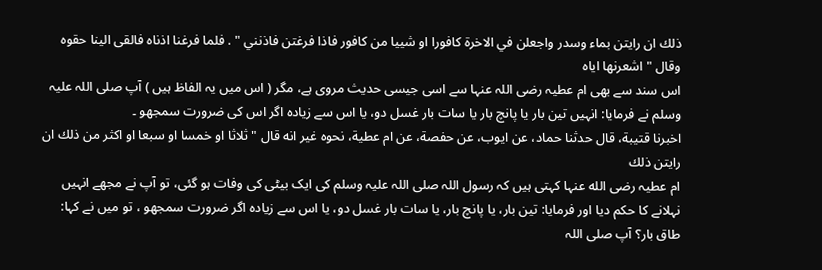ذلك ان رايتن بماء وسدر واجعلن في الاخرة كافورا او شييا من كافور فاذا فرغتن فاذنني " . فلما فرغنا اذناه فالقى الينا حقوه وقال " اشعرنها اياه
اس سند سے بھی ام عطیہ رضی اللہ عنہا سے اسی جیسی حدیث مروی ہے، مگر ( اس میں یہ الفاظ ہیں ) آپ صلی اللہ علیہ وسلم نے فرمایا: انہیں تین بار یا پانچ بار یا سات بار غسل دو، یا اس سے زیادہ اگر اس کی ضرورت سمجھو ۔
اخبرنا قتيبة، قال حدثنا حماد، عن ايوب، عن حفصة، عن ام عطية، نحوه غير انه قال " ثلاثا او خمسا او سبعا او اكثر من ذلك ان رايتن ذلك
ام عطیہ رضی الله عنہا کہتی ہیں کہ رسول اللہ صلی اللہ علیہ وسلم کی ایک بیٹی کی وفات ہو گئی، تو آپ نے مجھے انہیں نہلانے کا حکم دیا اور فرمایا: تین بار، یا پانچ بار، یا سات بار غسل دو، یا اس سے زیادہ اگر ضرورت سمجھو ، تو میں نے کہا: طاق بار؟ آپ صلی اللہ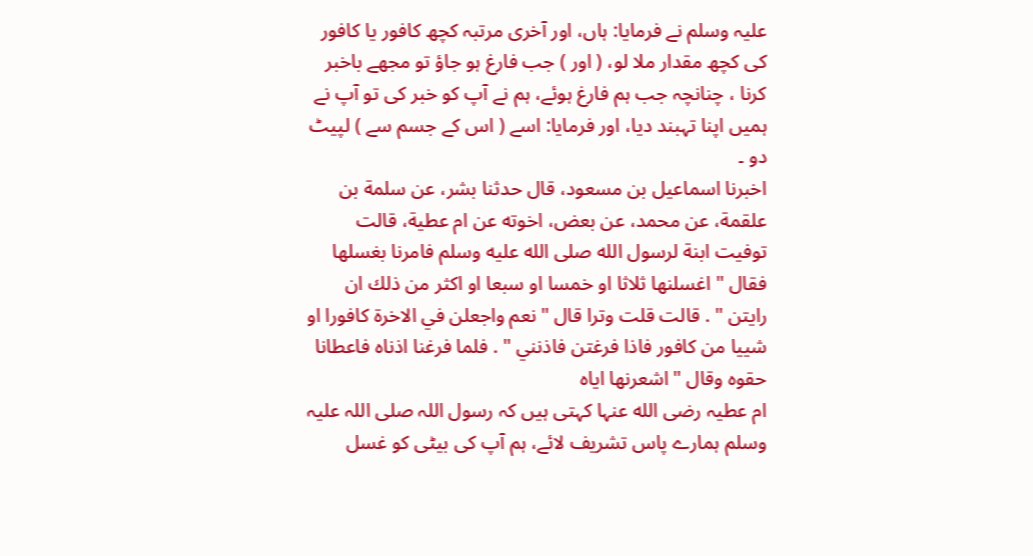علیہ وسلم نے فرمایا: ہاں، اور آخری مرتبہ کچھ کافور یا کافور کی کچھ مقدار ملا لو، ( اور ) جب فارغ ہو جاؤ تو مجھے باخبر کرنا ، چنانچہ جب ہم فارغ ہوئے، ہم نے آپ کو خبر کی تو آپ نے ہمیں اپنا تہبند دیا، اور فرمایا: اسے ( اس کے جسم سے ) لپیٹ دو ۔
اخبرنا اسماعيل بن مسعود، قال حدثنا بشر، عن سلمة بن علقمة، عن محمد، عن بعض، اخوته عن ام عطية، قالت توفيت ابنة لرسول الله صلى الله عليه وسلم فامرنا بغسلها فقال " اغسلنها ثلاثا او خمسا او سبعا او اكثر من ذلك ان رايتن " . قالت قلت وترا قال " نعم واجعلن في الاخرة كافورا او شييا من كافور فاذا فرغتن فاذنني " . فلما فرغنا اذناه فاعطانا حقوه وقال " اشعرنها اياه
ام عطیہ رضی الله عنہا کہتی ہیں کہ رسول اللہ صلی اللہ علیہ وسلم ہمارے پاس تشریف لائے، ہم آپ کی بیٹی کو غسل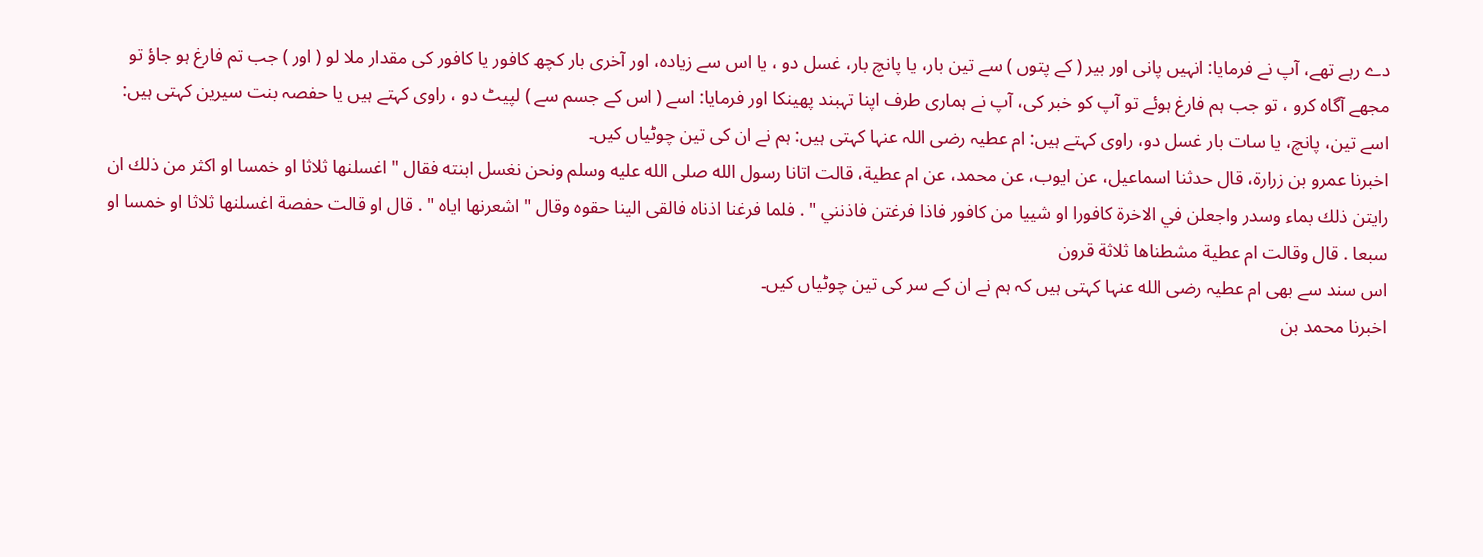دے رہے تھے، آپ نے فرمایا: انہیں پانی اور بیر ( کے پتوں ) سے تین بار، یا پانچ بار، غسل دو ، یا اس سے زیادہ، اور آخری بار کچھ کافور یا کافور کی مقدار ملا لو ( اور ) جب تم فارغ ہو جاؤ تو مجھے آگاہ کرو ، تو جب ہم فارغ ہوئے تو آپ کو خبر کی، آپ نے ہماری طرف اپنا تہبند پھینکا اور فرمایا: اسے ( اس کے جسم سے ) لپیٹ دو ، راوی کہتے ہیں یا حفصہ بنت سیرین کہتی ہیں: اسے تین، پانچ، یا سات بار غسل دو، راوی کہتے ہیں: ام عطیہ رضی اللہ عنہا کہتی ہیں: ہم نے ان کی تین چوٹیاں کیں۔
اخبرنا عمرو بن زرارة، قال حدثنا اسماعيل، عن ايوب، عن محمد، عن ام عطية، قالت اتانا رسول الله صلى الله عليه وسلم ونحن نغسل ابنته فقال " اغسلنها ثلاثا او خمسا او اكثر من ذلك ان رايتن ذلك بماء وسدر واجعلن في الاخرة كافورا او شييا من كافور فاذا فرغتن فاذنني " . فلما فرغنا اذناه فالقى الينا حقوه وقال " اشعرنها اياه " . قال او قالت حفصة اغسلنها ثلاثا او خمسا او سبعا . قال وقالت ام عطية مشطناها ثلاثة قرون
اس سند سے بھی ام عطیہ رضی الله عنہا کہتی ہیں کہ ہم نے ان کے سر کی تین چوٹیاں کیں۔
اخبرنا محمد بن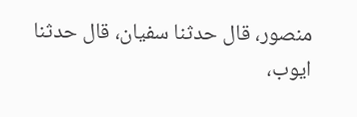منصور، قال حدثنا سفيان، قال حدثنا ايوب،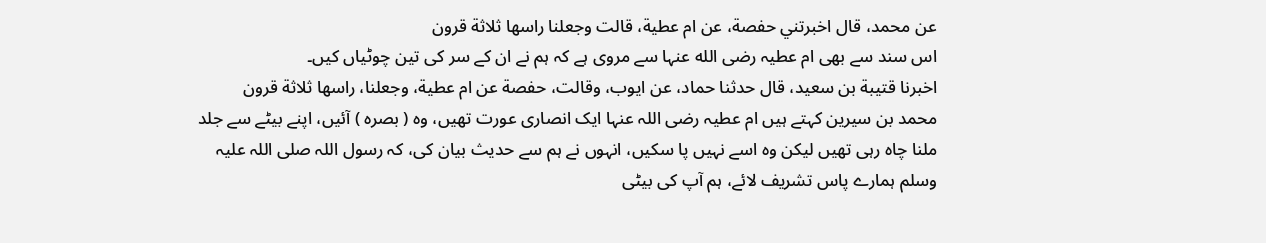عن محمد، قال اخبرتني حفصة، عن ام عطية، قالت وجعلنا راسها ثلاثة قرون
اس سند سے بھی ام عطیہ رضی الله عنہا سے مروی ہے کہ ہم نے ان کے سر کی تین چوٹیاں کیں۔
اخبرنا قتيبة بن سعيد، قال حدثنا حماد، عن ايوب، وقالت، حفصة عن ام عطية، وجعلنا، راسها ثلاثة قرون
محمد بن سیرین کہتے ہیں ام عطیہ رضی اللہ عنہا ایک انصاری عورت تھیں، وہ ( بصرہ ) آئیں، اپنے بیٹے سے جلد ملنا چاہ رہی تھیں لیکن وہ اسے نہیں پا سکیں، انہوں نے ہم سے حدیث بیان کی، کہ رسول اللہ صلی اللہ علیہ وسلم ہمارے پاس تشریف لائے، ہم آپ کی بیٹی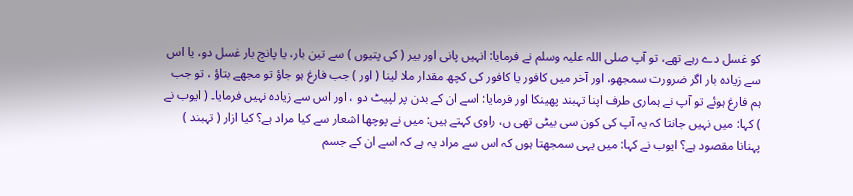کو غسل دے رہے تھے، تو آپ صلی اللہ علیہ وسلم نے فرمایا: انہیں پانی اور بیر ( کی پتیوں ) سے تین بار، یا پانچ بار غسل دو، یا اس سے زیادہ بار اگر ضرورت سمجھو، اور آخر میں کافور یا کافور کی کچھ مقدار ملا لینا ( اور ) جب فارغ ہو جاؤ تو مجھے بتاؤ ، تو جب ہم فارغ ہوئے تو آپ نے ہماری طرف اپنا تہبند پھینکا اور فرمایا: اسے ان کے بدن پر لپیٹ دو ، اور اس سے زیادہ نہیں فرمایا۔ ( ایوب نے ) کہا: میں نہیں جانتا کہ یہ آپ کی کون سی بیٹی تھی ں، راوی کہتے ہیں: میں نے پوچھا اشعار سے کیا مراد ہے؟ کیا ازار ( تہبند ) پہنانا مقصود ہے؟ ایوب نے کہا: میں یہی سمجھتا ہوں کہ اس سے مراد یہ ہے کہ اسے ان کے جسم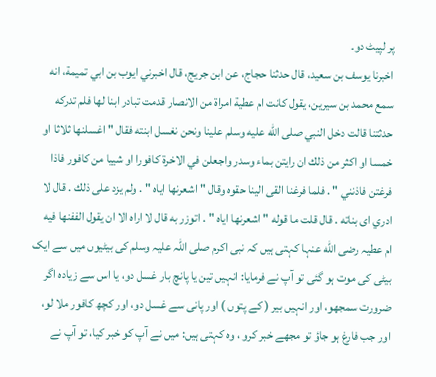پر لپیٹ دو۔
اخبرنا يوسف بن سعيد، قال حدثنا حجاج، عن ابن جريج، قال اخبرني ايوب بن ابي تميمة، انه سمع محمد بن سيرين، يقول كانت ام عطية امراة من الانصار قدمت تبادر ابنا لها فلم تدركه حدثتنا قالت دخل النبي صلى الله عليه وسلم علينا ونحن نغسل ابنته فقال " اغسلنها ثلاثا او خمسا او اكثر من ذلك ان رايتن بماء وسدر واجعلن في الاخرة كافورا او شييا من كافور فاذا فرغتن فاذنني " . فلما فرغنا القى الينا حقوه وقال " اشعرنها اياه " . ولم يزد على ذلك . قال لا ادري اى بناته . قال قلت ما قوله " اشعرنها اياه " . اتوزر به قال لا اراه الا ان يقول الففنها فيه
ام عطیہ رضی الله عنہا کہتی ہیں کہ نبی اکرم صلی اللہ علیہ وسلم کی بیٹیوں میں سے ایک بیٹی کی موت ہو گئی تو آپ نے فرمایا: انہیں تین یا پانچ بار غسل دو، یا اس سے زیادہ اگر ضرورت سمجھو، اور انہیں بیر ( کے پتوں ) اور پانی سے غسل دو، اور کچھ کافور ملا لو، اور جب فارغ ہو جاؤ تو مجھے خبر کرو ، وہ کہتی ہیں: میں نے آپ کو خبر کیا، تو آپ نے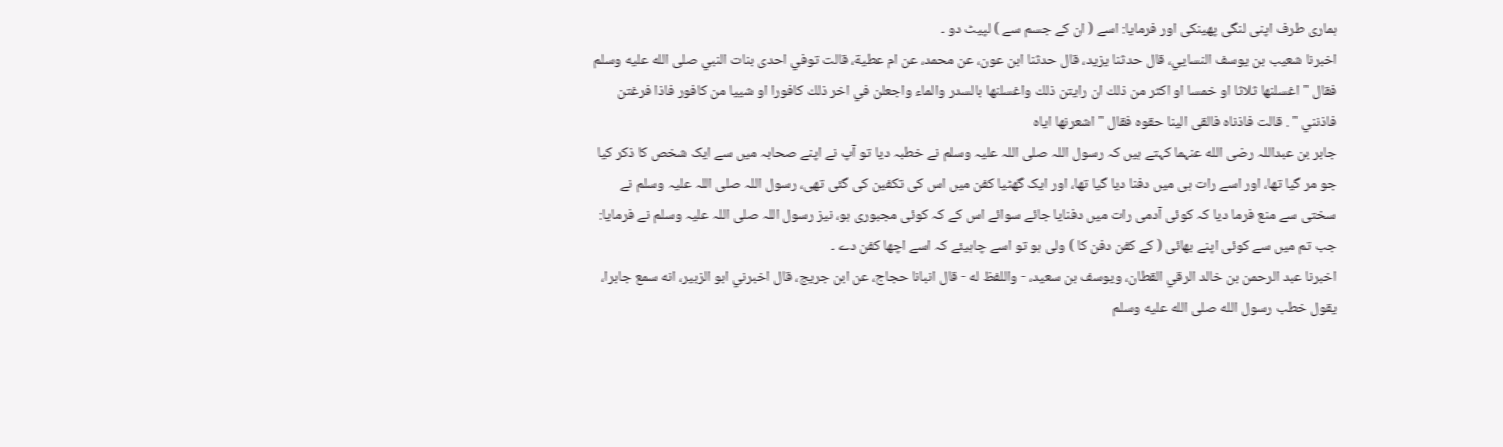ہماری طرف اپنی لنگی پھینکی اور فرمایا: اسے ( ان کے جسم سے ) لپیٹ دو ۔
اخبرنا شعيب بن يوسف النسايي، قال حدثنا يزيد، قال حدثنا ابن عون، عن محمد، عن ام عطية، قالت توفي احدى بنات النبي صلى الله عليه وسلم فقال " اغسلنها ثلاثا او خمسا او اكثر من ذلك ان رايتن ذلك واغسلنها بالسدر والماء واجعلن في اخر ذلك كافورا او شييا من كافور فاذا فرغتن فاذنني " . قالت فاذناه فالقى الينا حقوه فقال " اشعرنها اياه
جابر بن عبداللہ رضی الله عنہما کہتے ہیں کہ رسول اللہ صلی اللہ علیہ وسلم نے خطبہ دیا تو آپ نے اپنے صحابہ میں سے ایک شخص کا ذکر کیا جو مر گیا تھا، اور اسے رات ہی میں دفنا دیا گیا تھا، اور ایک گھٹیا کفن میں اس کی تکفین کی گئی تھی، رسول اللہ صلی اللہ علیہ وسلم نے سختی سے منع فرما دیا کہ کوئی آدمی رات میں دفنایا جائے سوائے اس کے کہ کوئی مجبوری ہو، نیز رسول اللہ صلی اللہ علیہ وسلم نے فرمایا: جب تم میں سے کوئی اپنے بھائی ( کے کفن دفن کا ) ولی ہو تو اسے چاہیئے کہ اسے اچھا کفن دے ۔
اخبرنا عبد الرحمن بن خالد الرقي القطان، ويوسف بن سعيد، - واللفظ له - قال انبانا حجاج، عن ابن جريج، قال اخبرني ابو الزبير، انه سمع جابرا، يقول خطب رسول الله صلى الله عليه وسلم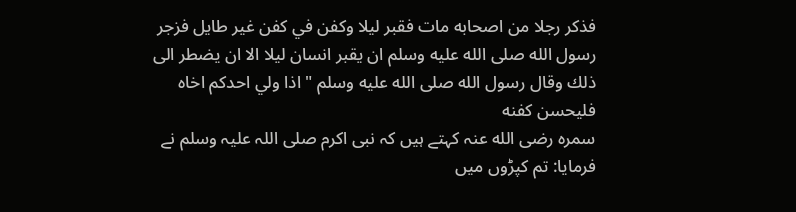فذكر رجلا من اصحابه مات فقبر ليلا وكفن في كفن غير طايل فزجر رسول الله صلى الله عليه وسلم ان يقبر انسان ليلا الا ان يضطر الى ذلك وقال رسول الله صلى الله عليه وسلم " اذا ولي احدكم اخاه فليحسن كفنه
سمرہ رضی الله عنہ کہتے ہیں کہ نبی اکرم صلی اللہ علیہ وسلم نے فرمایا: تم کپڑوں میں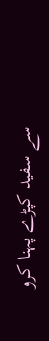سے سفید کپڑے پہنا کرو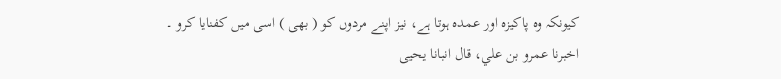کیونکہ وہ پاکیزہ اور عمدہ ہوتا ہے، نیز اپنے مردوں کو ( بھی ) اسی میں کفنایا کرو ۔
اخبرنا عمرو بن علي، قال انبانا يحيى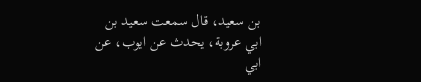بن سعيد، قال سمعت سعيد بن ابي عروبة، يحدث عن ايوب، عن ابي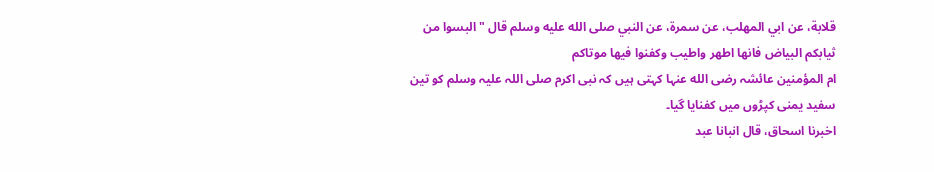قلابة، عن ابي المهلب، عن سمرة، عن النبي صلى الله عليه وسلم قال " البسوا من ثيابكم البياض فانها اطهر واطيب وكفنوا فيها موتاكم
ام المؤمنین عائشہ رضی الله عنہا کہتی ہیں کہ نبی اکرم صلی اللہ علیہ وسلم کو تین سفید یمنی کپڑوں میں کفنایا گیا۔
اخبرنا اسحاق، قال انبانا عبد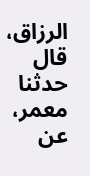الرزاق، قال حدثنا معمر، عن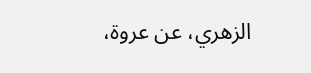الزهري، عن عروة،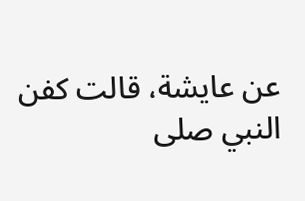عن عايشة، قالت كفن النبي صلى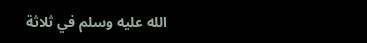الله عليه وسلم في ثلاثة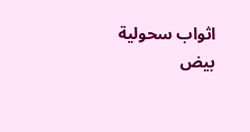اثواب سحولية بيض